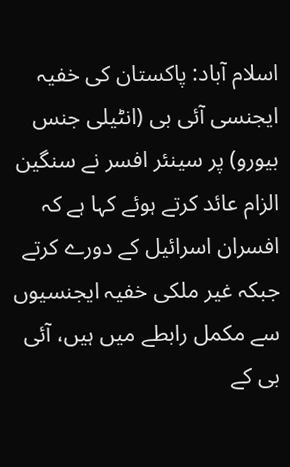اسلام آباد: پاکستان کی خفیہ ایجنسی آئی بی (انٹیلی جنس بیورو) پر سینئر افسر نے سنگین الزام عائد کرتے ہوئے کہا ہے کہ افسران اسرائیل کے دورے کرتے جبکہ غیر ملکی خفیہ ایجنسیوں سے مکمل رابطے میں ہیں، آئی بی کے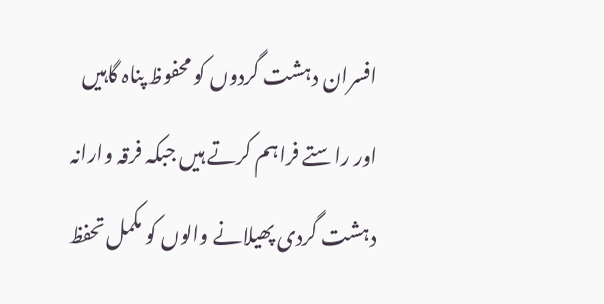افسران دہشت گردوں کو محفوظ پناہ گاہیں اور راستے فراہم کرتے ہیں جبکہ فرقہ وارانہ دہشت گردی پھیلانے والوں کو مکمل تحفظ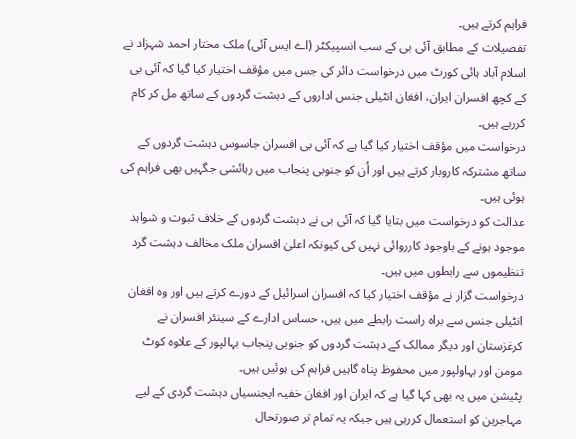فراہم کرتے ہیں۔
تفصیلات کے مطابق آئی بی کے سب انسپیکٹر (اے ایس آئی) ملک مختار احمد شہزاد نے اسلام آباد ہائی کورٹ میں درخواست دائر کی جس میں مؤقف اختیار کیا گیا کہ آئی بی کے کچھ افسران ایران، افغان انٹیلی جنس اداروں کے دہشت گردوں کے ساتھ مل کر کام کررہے ہیں۔
درخواست میں مؤقف اختیار کیا گیا ہے کہ آئی بی افسران جاسوس دہشت گردوں کے ساتھ مشترکہ کاروبار کرتے ہیں اور اُن کو جنوبی پنجاب میں رہائشی جگہیں بھی فراہم کی ہوئی ہیں۔
عدالت کو درخواست میں بتایا گیا کہ آئی بی نے دہشت گردوں کے خلاف ثبوت و شواہد موجود ہونے کے باوجود کارروائی نہیں کی کیونکہ اعلیٰ افسران ملک مخالف دہشت گرد تنظیموں سے رابطوں میں ہیں۔
درخواست گزار نے مؤقف اختیار کیا کہ افسران اسرائیل کے دورے کرتے ہیں اور وہ افغان انٹیلی جنس سے براہ راست رابطے میں ہیں، حساس ادارے کے سینئر افسران نے کرغزستان اور دیگر ممالک کے دہشت گردوں کو جنوبی پنجاب بہالپور کے علاوہ کوٹ مومن اور بہاولپور میں محفوظ پناہ گاہیں فراہم کی ہوئیں ہیں۔
پٹیشن میں یہ بھی کہا گیا ہے کہ ایران اور افغان خفیہ ایجنسیاں دہشت گردی کے لیے مہاجرین کو استعمال کررہی ہیں جبکہ یہ تمام تر صورتحال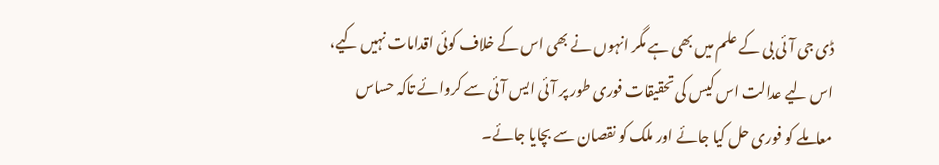ڈی جی آئی بی کے علم میں بھی ہے مگر انہوں نے بھی اس کے خلاف کوئی اقدامات نہیں کیے، اس لیے عدالت اس کیس کی تحقیقات فوری طور پر آئی ایس آئی سے کروائے تاکہ حساس معاملے کو فوری حل کیا جائے اور ملک کو نقصان سے بچایا جائے۔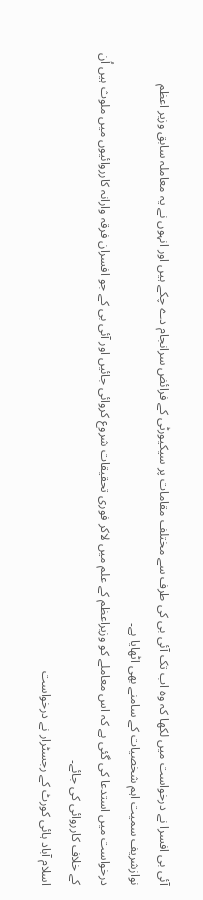آئی بی افسرا نے درخواست میں لکھا کہ وہ اب تک آئی بی کی طرف سے مختلف مقامات پر سیکیورٹی کے فرائض سرانجام دے چکے ہیں اور انہوں نے یہ معاملہ سابق وزیر اعظم نوازشریف سمیت اہم شخصیات کے سامنے بھی اٹھایا ہے۔
درخواست میں استدعا کی گئی ہے کہ اس معاملے کو وزیراعظم کے علم میں لاکر فوری تحقیقات شروع کروائی جائیں اور آئی بی کے جو افسران فرقہ وارانہ کارروائیوں میں ملوث ہیں اُن کے خلاف کارروائی کی جائے۔
اسلام آباد ہائی کورٹ کے رجسٹرار نے درخواست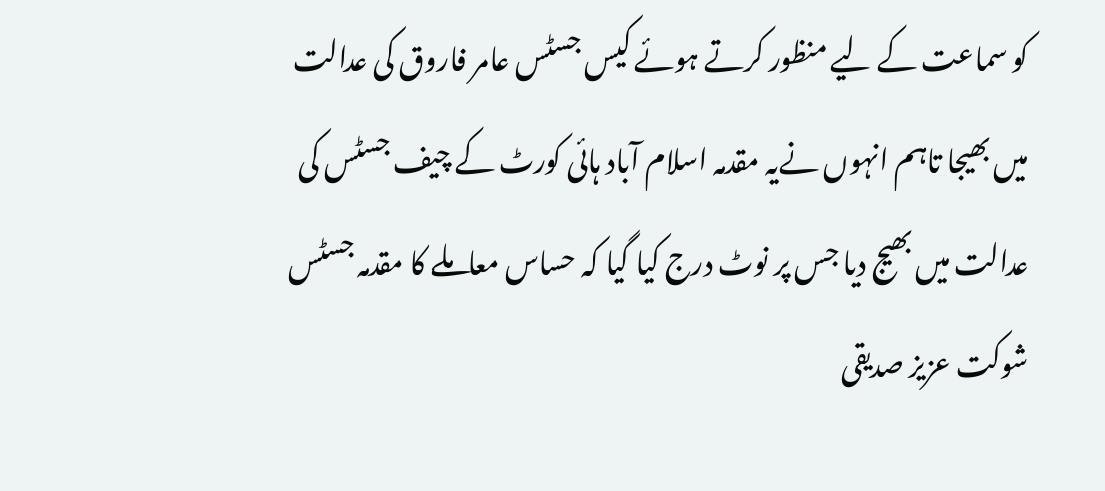کو سماعت کے لیے منظور کرتے ہوئے کیس جسٹس عامر فاروق کی عدالت میں بھیجا تاہم انہوں نےیہ مقدمہ اسلام آباد ہائی کورٹ کے چیف جسٹس کی عدالت میں بھیج دیا جس پر نوٹ درج کیا گیا کہ حساس معاملے کا مقدمہ جسٹس شوکت عزیز صدیقی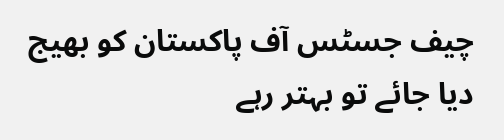چیف جسٹس آف پاکستان کو بھیج دیا جائے تو بہتر رہے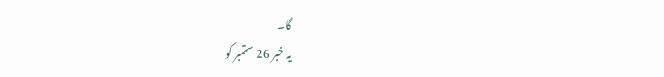گا۔
یہ خبر 26 ستمبر کو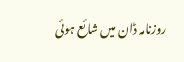روزنامہ ڈان میں شائع ہوئی